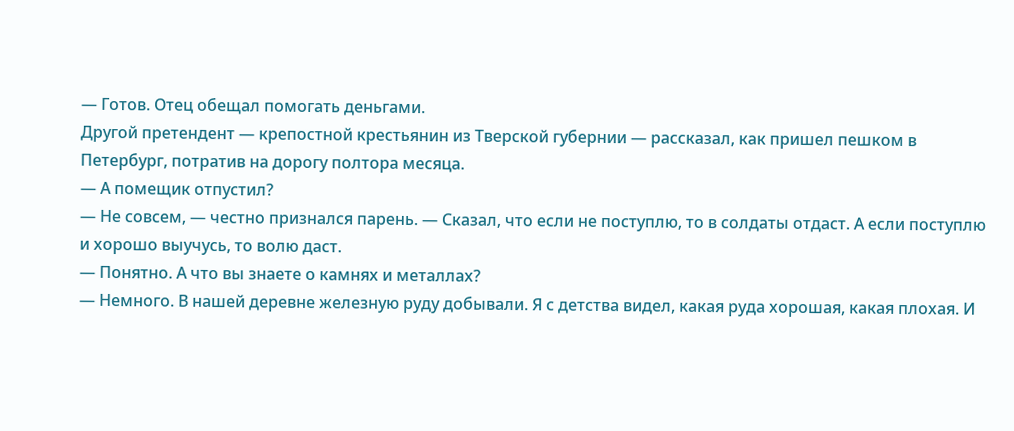— Готов. Отец обещал помогать деньгами.
Другой претендент — крепостной крестьянин из Тверской губернии — рассказал, как пришел пешком в Петербург, потратив на дорогу полтора месяца.
— А помещик отпустил?
— Не совсем, — честно признался парень. — Сказал, что если не поступлю, то в солдаты отдаст. А если поступлю и хорошо выучусь, то волю даст.
— Понятно. А что вы знаете о камнях и металлах?
— Немного. В нашей деревне железную руду добывали. Я с детства видел, какая руда хорошая, какая плохая. И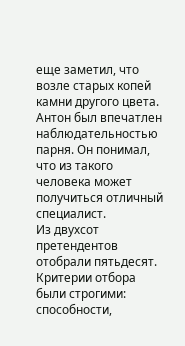еще заметил, что возле старых копей камни другого цвета.
Антон был впечатлен наблюдательностью парня. Он понимал, что из такого человека может получиться отличный специалист.
Из двухсот претендентов отобрали пятьдесят. Критерии отбора были строгими: способности,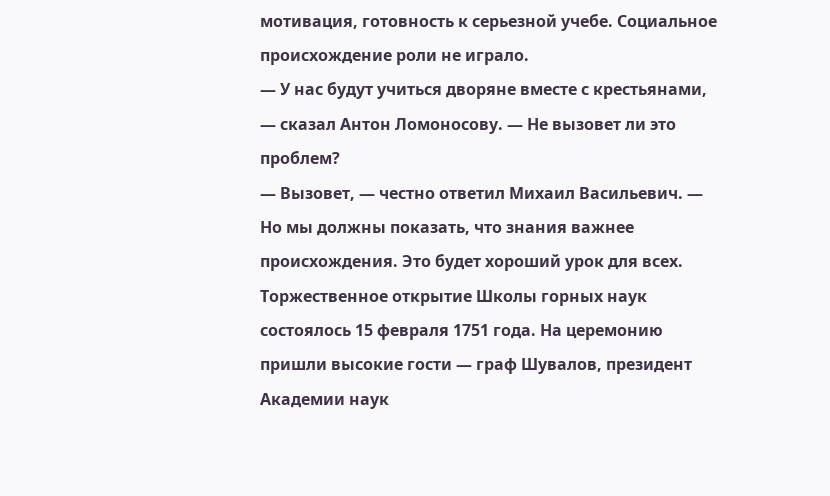мотивация, готовность к серьезной учебе. Социальное происхождение роли не играло.
— У нас будут учиться дворяне вместе с крестьянами, — сказал Антон Ломоносову. — Не вызовет ли это проблем?
— Вызовет, — честно ответил Михаил Васильевич. — Но мы должны показать, что знания важнее происхождения. Это будет хороший урок для всех.
Торжественное открытие Школы горных наук состоялось 15 февраля 1751 года. На церемонию пришли высокие гости — граф Шувалов, президент Академии наук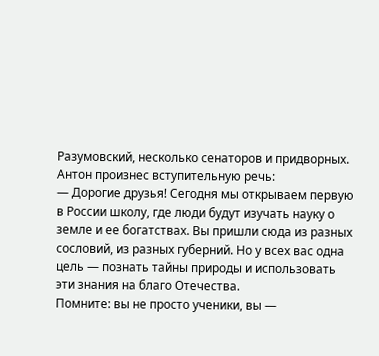Разумовский, несколько сенаторов и придворных.
Антон произнес вступительную речь:
— Дорогие друзья! Сегодня мы открываем первую в России школу, где люди будут изучать науку о земле и ее богатствах. Вы пришли сюда из разных сословий, из разных губерний. Но у всех вас одна цель — познать тайны природы и использовать эти знания на благо Отечества.
Помните: вы не просто ученики, вы —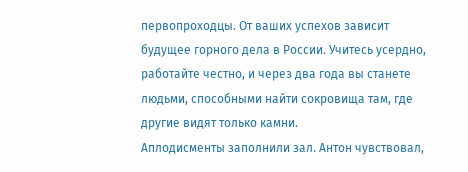первопроходцы. От ваших успехов зависит будущее горного дела в России. Учитесь усердно, работайте честно, и через два года вы станете людьми, способными найти сокровища там, где другие видят только камни.
Аплодисменты заполнили зал. Антон чувствовал,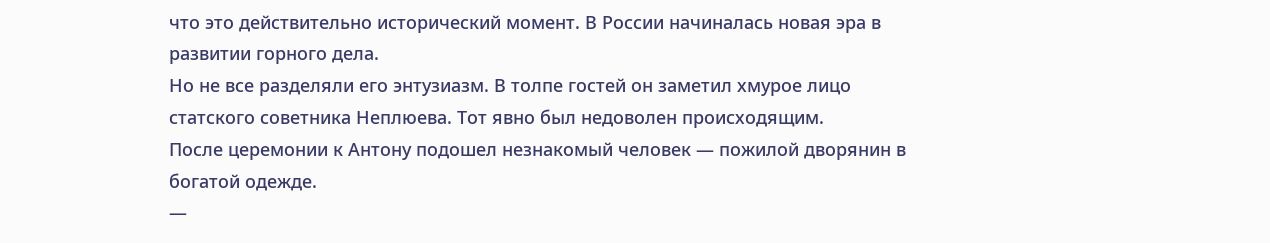что это действительно исторический момент. В России начиналась новая эра в развитии горного дела.
Но не все разделяли его энтузиазм. В толпе гостей он заметил хмурое лицо статского советника Неплюева. Тот явно был недоволен происходящим.
После церемонии к Антону подошел незнакомый человек — пожилой дворянин в богатой одежде.
—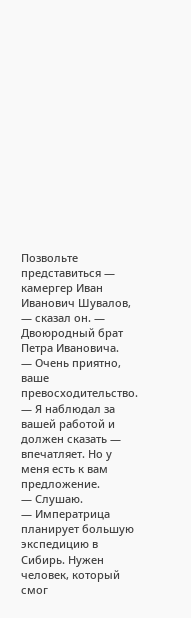Позвольте представиться — камергер Иван Иванович Шувалов, — сказал он. — Двоюродный брат Петра Ивановича.
— Очень приятно, ваше превосходительство.
— Я наблюдал за вашей работой и должен сказать — впечатляет. Но у меня есть к вам предложение.
— Слушаю.
— Императрица планирует большую экспедицию в Сибирь. Нужен человек, который смог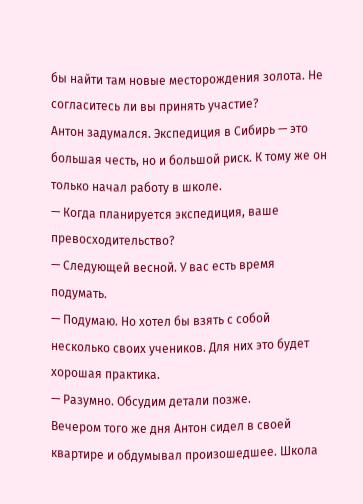бы найти там новые месторождения золота. Не согласитесь ли вы принять участие?
Антон задумался. Экспедиция в Сибирь — это большая честь, но и большой риск. К тому же он только начал работу в школе.
— Когда планируется экспедиция, ваше превосходительство?
— Следующей весной. У вас есть время подумать.
— Подумаю. Но хотел бы взять с собой несколько своих учеников. Для них это будет хорошая практика.
— Разумно. Обсудим детали позже.
Вечером того же дня Антон сидел в своей квартире и обдумывал произошедшее. Школа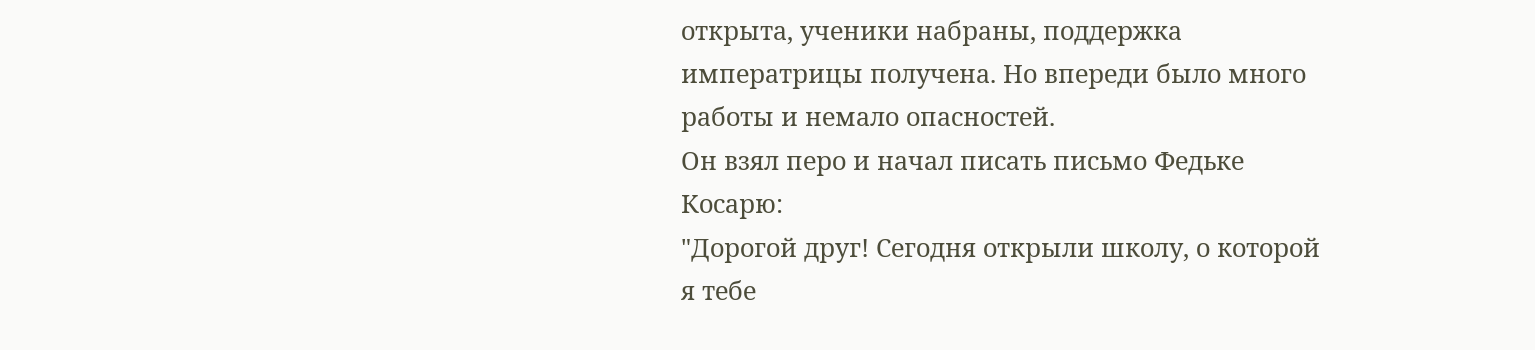открыта, ученики набраны, поддержка императрицы получена. Но впереди было много работы и немало опасностей.
Он взял перо и начал писать письмо Федьке Косарю:
"Дорогой друг! Сегодня открыли школу, о которой я тебе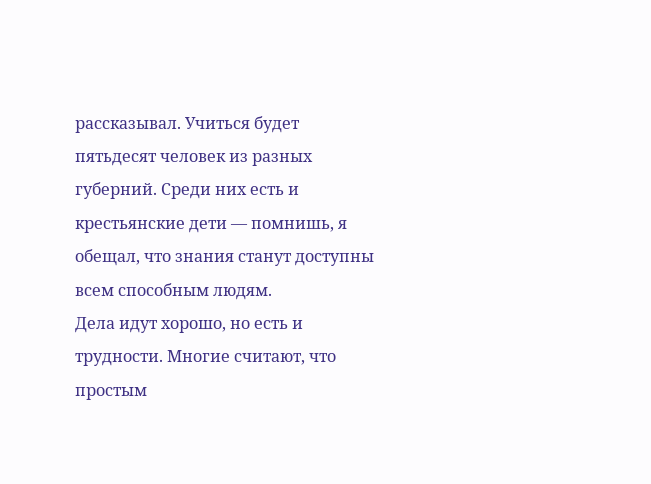рассказывал. Учиться будет пятьдесят человек из разных губерний. Среди них есть и крестьянские дети — помнишь, я обещал, что знания станут доступны всем способным людям.
Дела идут хорошо, но есть и трудности. Многие считают, что простым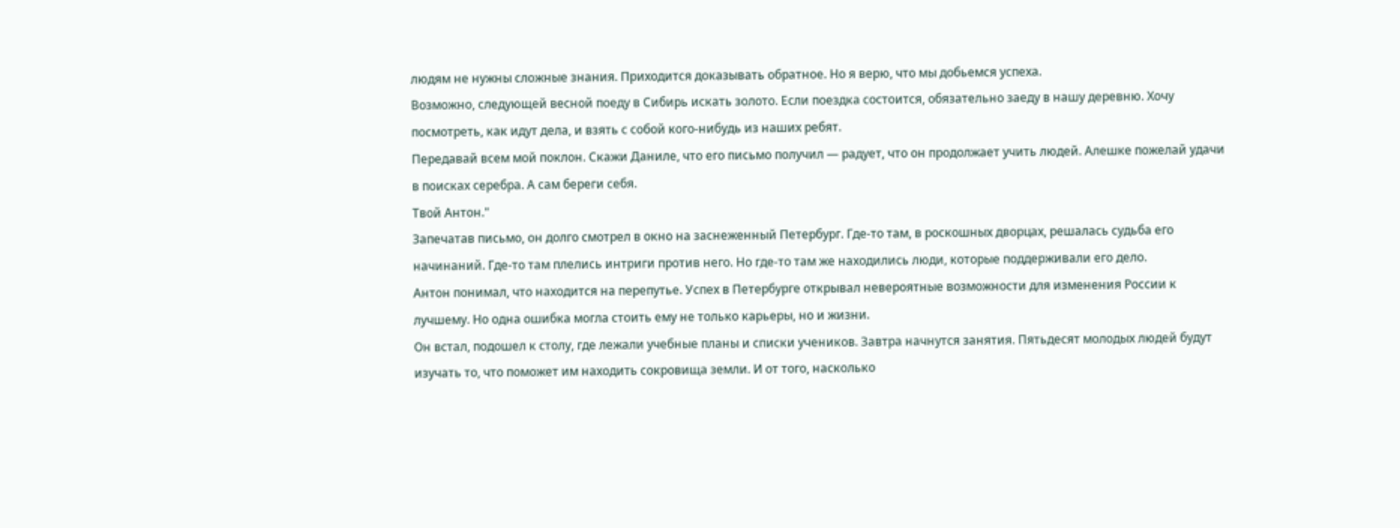людям не нужны сложные знания. Приходится доказывать обратное. Но я верю, что мы добьемся успеха.
Возможно, следующей весной поеду в Сибирь искать золото. Если поездка состоится, обязательно заеду в нашу деревню. Хочу посмотреть, как идут дела, и взять с собой кого-нибудь из наших ребят.
Передавай всем мой поклон. Скажи Даниле, что его письмо получил — радует, что он продолжает учить людей. Алешке пожелай удачи в поисках серебра. А сам береги себя.
Твой Антон."
Запечатав письмо, он долго смотрел в окно на заснеженный Петербург. Где-то там, в роскошных дворцах, решалась судьба его начинаний. Где-то там плелись интриги против него. Но где-то там же находились люди, которые поддерживали его дело.
Антон понимал, что находится на перепутье. Успех в Петербурге открывал невероятные возможности для изменения России к лучшему. Но одна ошибка могла стоить ему не только карьеры, но и жизни.
Он встал, подошел к столу, где лежали учебные планы и списки учеников. Завтра начнутся занятия. Пятьдесят молодых людей будут изучать то, что поможет им находить сокровища земли. И от того, насколько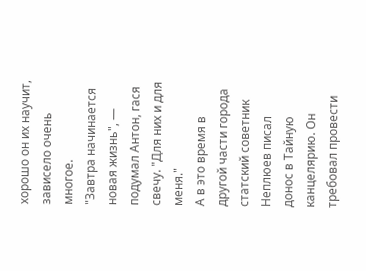хорошо он их научит, зависело очень многое.
"Завтра начинается новая жизнь", — подумал Антон, гася свечу. "Для них и для меня."
А в это время в другой части города статский советник Неплюев писал донос в Тайную канцелярию. Он требовал провести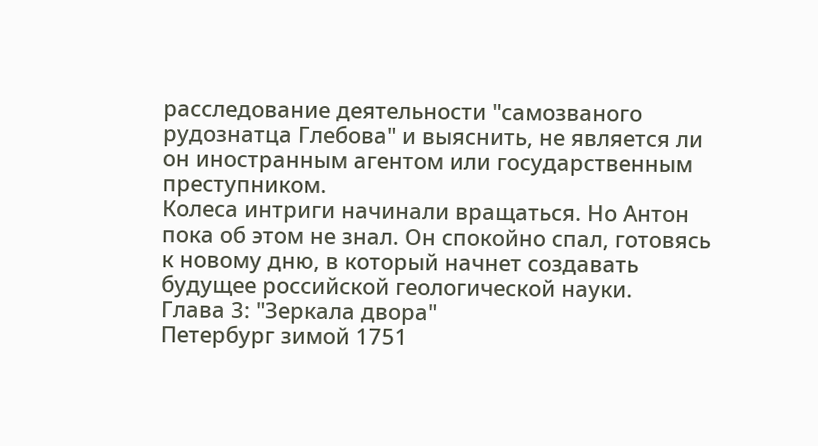расследование деятельности "самозваного рудознатца Глебова" и выяснить, не является ли он иностранным агентом или государственным преступником.
Колеса интриги начинали вращаться. Но Антон пока об этом не знал. Он спокойно спал, готовясь к новому дню, в который начнет создавать будущее российской геологической науки.
Глава 3: "Зеркала двора"
Петербург зимой 1751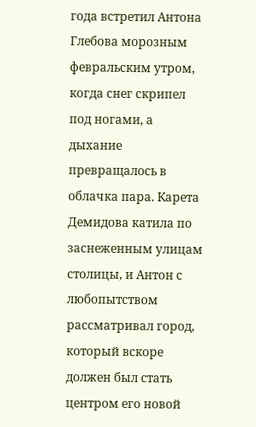года встретил Антона Глебова морозным февральским утром, когда снег скрипел под ногами, а дыхание превращалось в облачка пара. Карета Демидова катила по заснеженным улицам столицы, и Антон с любопытством рассматривал город, который вскоре должен был стать центром его новой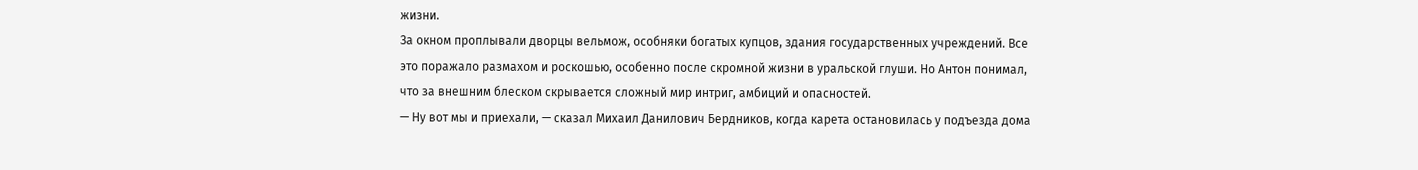жизни.
За окном проплывали дворцы вельмож, особняки богатых купцов, здания государственных учреждений. Все это поражало размахом и роскошью, особенно после скромной жизни в уральской глуши. Но Антон понимал, что за внешним блеском скрывается сложный мир интриг, амбиций и опасностей.
— Ну вот мы и приехали, — сказал Михаил Данилович Бердников, когда карета остановилась у подъезда дома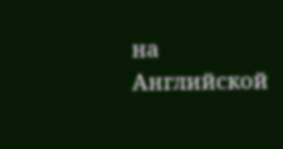на Английской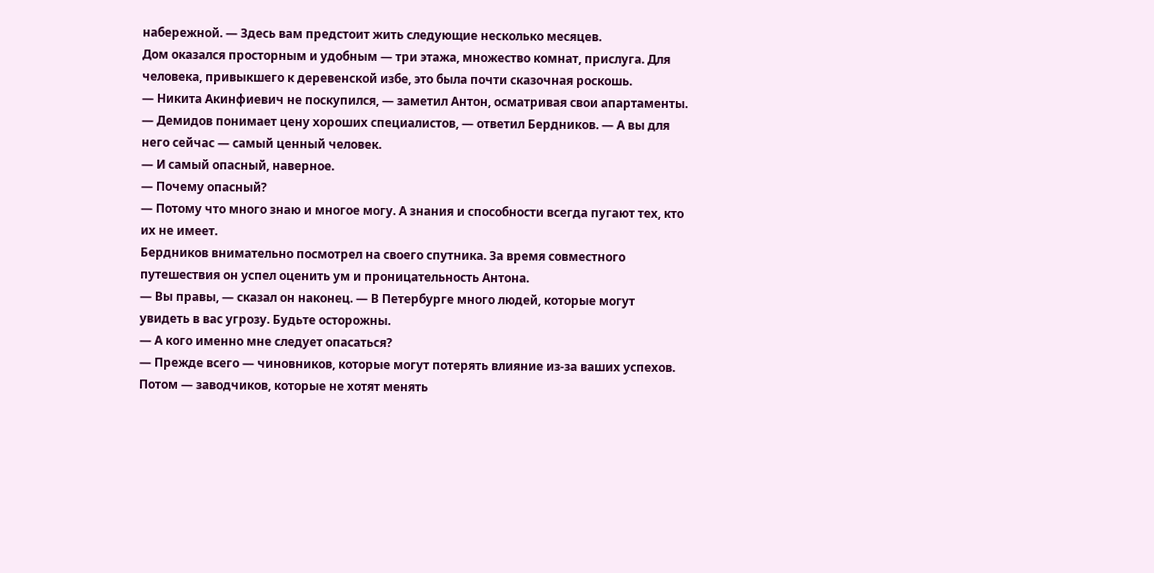набережной. — Здесь вам предстоит жить следующие несколько месяцев.
Дом оказался просторным и удобным — три этажа, множество комнат, прислуга. Для человека, привыкшего к деревенской избе, это была почти сказочная роскошь.
— Никита Акинфиевич не поскупился, — заметил Антон, осматривая свои апартаменты.
— Демидов понимает цену хороших специалистов, — ответил Бердников. — А вы для него сейчас — самый ценный человек.
— И самый опасный, наверное.
— Почему опасный?
— Потому что много знаю и многое могу. А знания и способности всегда пугают тех, кто их не имеет.
Бердников внимательно посмотрел на своего спутника. За время совместного путешествия он успел оценить ум и проницательность Антона.
— Вы правы, — сказал он наконец. — В Петербурге много людей, которые могут увидеть в вас угрозу. Будьте осторожны.
— А кого именно мне следует опасаться?
— Прежде всего — чиновников, которые могут потерять влияние из-за ваших успехов. Потом — заводчиков, которые не хотят менять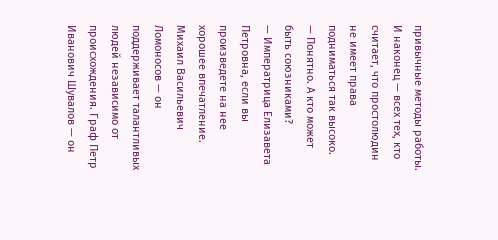привычные методы работы. И наконец — всех тех, кто считает, что простолюдин не имеет права подниматься так высоко.
— Понятно. А кто может быть союзниками?
— Императрица Елизавета Петровна, если вы произведете на нее хорошее впечатление. Михаил Васильевич Ломоносов — он поддерживает талантливых людей независимо от происхождения. Граф Петр Иванович Шувалов — он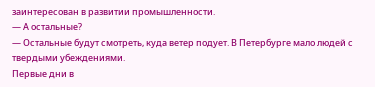заинтересован в развитии промышленности.
— А остальные?
— Остальные будут смотреть, куда ветер подует. В Петербурге мало людей с твердыми убеждениями.
Первые дни в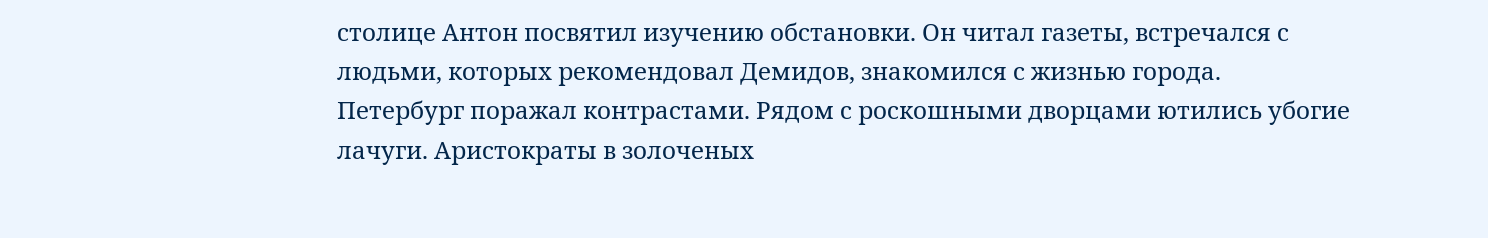столице Антон посвятил изучению обстановки. Он читал газеты, встречался с людьми, которых рекомендовал Демидов, знакомился с жизнью города.
Петербург поражал контрастами. Рядом с роскошными дворцами ютились убогие лачуги. Аристократы в золоченых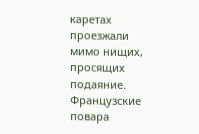каретах проезжали мимо нищих, просящих подаяние. Французские повара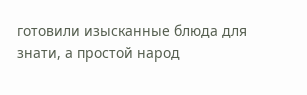готовили изысканные блюда для знати, а простой народ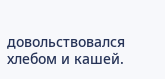довольствовался хлебом и кашей.